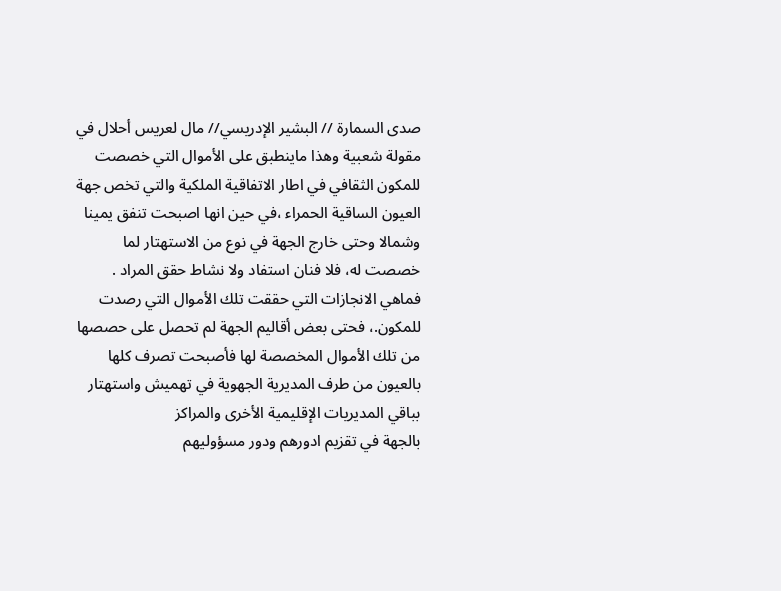صدى السمارة // البشير الإدريسي// مال لعريس أحلال في مقولة شعبية وهذا ماينطبق على الأموال التي خصصت للمكون الثقافي في اطار الاتفاقية الملكية والتي تخص جهة العيون الساقية الحمراء ،في حين انها اصبحت تنفق يمينا وشمالا وحتى خارج الجهة في نوع من الاستهتار لما خصصت له، فلا فنان استفاد ولا نشاط حقق المراد . فماهي الانجازات التي حققت تلك الأموال التي رصدت للمكون.، فحتى بعض أقاليم الجهة لم تحصل على حصصها من تلك الأموال المخصصة لها فأصبحت تصرف كلها بالعيون من طرف المديرية الجهوية في تهميش واستهتار بباقي المديريات الإقليمية الأخرى والمراكز
بالجهة في تقزيم ادورهم ودور مسؤوليهم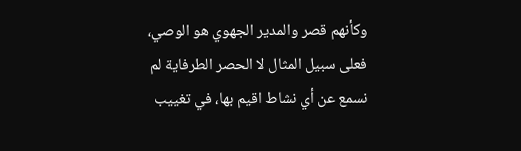وكأنهم قصر والمدير الجهوي هو الوصي، فعلى سبيل المثال لا الحصر الطرفاية لم نسمع عن أي نشاط اقيم بها، في تغييب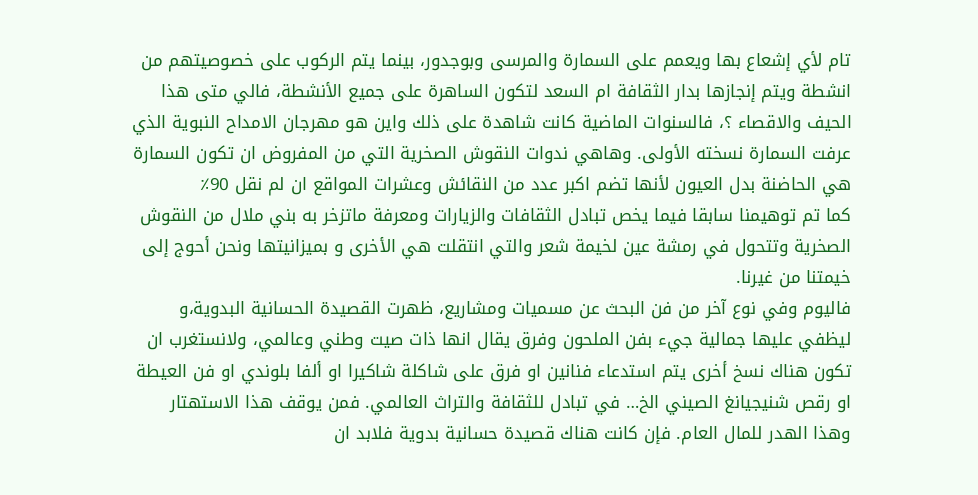تام لأي إشعاع بها ويعمم على السمارة والمرسى وبوجدور، بينما يتم الركوب على خصوصيتهم من انشطة ويتم إنجازها بدار الثقافة ام السعد لتكون الساهرة على جميع الأنشطة، فالي متى هذا الحيف والاقصاء ؟، فالسنوات الماضية كانت شاهدة على ذلك واين هو مهرجان الامداح النبوية الذي عرفت السمارة نسخته الأولى. وهاهي ندوات النقوش الصخرية التي من المفروض ان تكون السمارة هي الحاضنة بدل العيون لأنها تضم اكبر عدد من النقائش وعشرات المواقع ان لم نقل 90٪
كما تم توهيمنا سابقا فيما يخص تبادل الثقافات والزيارات ومعرفة ماتزخر به بني ملال من النقوش الصخرية وتتحول في رمشة عين لخيمة شعر والتي انتقلت هي الأخرى و بميزانيتها ونحن أحوج إلى خيمتنا من غيرنا.
فاليوم وفي نوع آخر من فن البحث عن مسميات ومشاريع، ظهرت القصيدة الحسانية البدوية،و ليظفي عليها جمالية جيء بفن الملحون وفرق يقال انها ذات صيت وطني وعالمي، ولانستغرب ان تكون هناك نسخ أخرى يتم استدعاء فنانين او فرق على شاكلة شاكيرا او ألفا بلوندي او فن العيطة او رقص شنيجيانغ الصيني الخ… في تبادل للثقافة والتراث العالمي. فمن يوقف هذا الاستهتار وهذا الهدر للمال العام. فإن كانت هناك قصيدة حسانية بدوية فلابد ان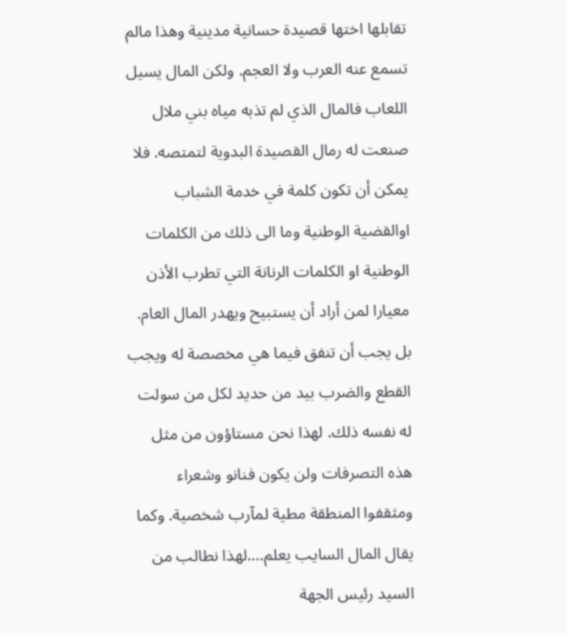تقابلها اختها قصيدة حسانية مدينية وهذا مالم تسمع عنه العرب ولا العجم. ولكن المال يسيل اللعاب فالمال الذي لم تذبه مياه بني ملال صنعت له رمال القصيدة البدوية لتمتصه. فلا يمكن أن تكون كلمة في خدمة الشباب اوالقضية الوطنية وما الى ذلك من الكلمات الوطنية او الكلمات الرنانة التي تطرب الأذن معيارا لمن أراد أن يستبيح ويهدر المال العام. بل يجب أن تنفق فيما هي مخصصة له ويجب القطع والضرب بيد من حديد لكل من سولت له نفسه ذلك. لهذا نحن مستاؤون من مثل هذه التصرفات ولن يكون فنانو وشعراء ومثقفوا المنطقة مطية لمآرب شخصية. وكما يقال المال السايب يعلم….لهذا نطالب من السيد رئيس الجهة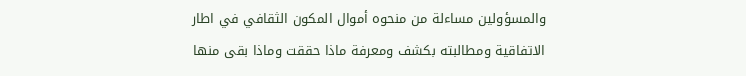والمسؤولين مساءلة من منحوه أموال المكون الثقافي في اطار الاتفاقية ومطالبته بكشف ومعرفة ماذا حققت وماذا بقى منها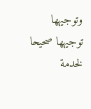وتوجيهها توجيهها صحيحا لخدمة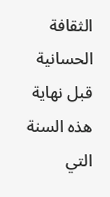الثقافة الحسانية قبل نهاية هذه السنة التي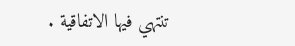تنتهي فيها الاتفاقية .